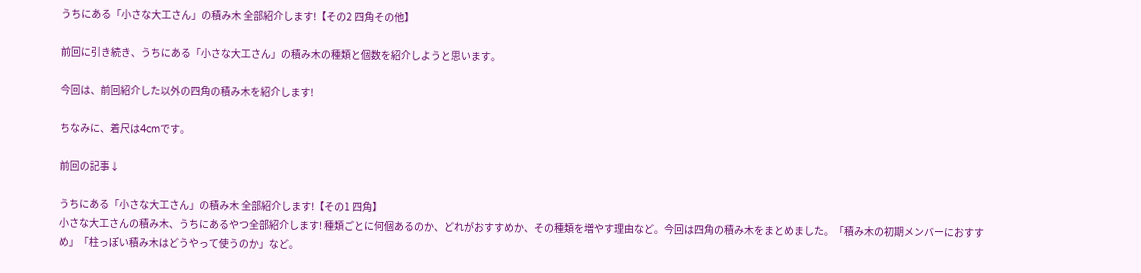うちにある「小さな大工さん」の積み木 全部紹介します!【その2 四角その他】

前回に引き続き、うちにある「小さな大工さん」の積み木の種類と個数を紹介しようと思います。

今回は、前回紹介した以外の四角の積み木を紹介します!

ちなみに、着尺は4cmです。

前回の記事↓

うちにある「小さな大工さん」の積み木 全部紹介します!【その1 四角】
小さな大工さんの積み木、うちにあるやつ全部紹介します! 種類ごとに何個あるのか、どれがおすすめか、その種類を増やす理由など。今回は四角の積み木をまとめました。「積み木の初期メンバーにおすすめ」「柱っぽい積み木はどうやって使うのか」など。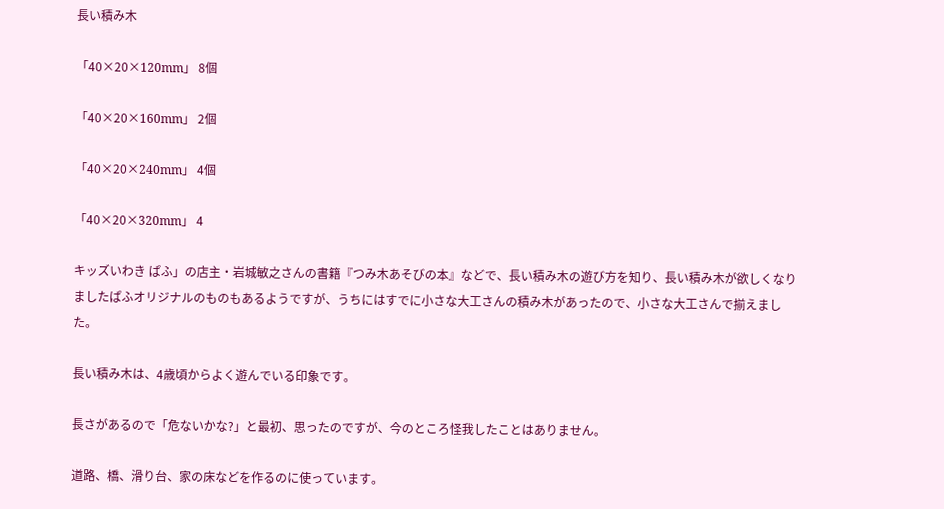長い積み木

「40×20×120mm」 8個

「40×20×160mm」 2個

「40×20×240mm」 4個

「40×20×320mm」 4

キッズいわき ぱふ」の店主・岩城敏之さんの書籍『つみ木あそびの本』などで、長い積み木の遊び方を知り、長い積み木が欲しくなりましたぱふオリジナルのものもあるようですが、うちにはすでに小さな大工さんの積み木があったので、小さな大工さんで揃えました。

長い積み木は、4歳頃からよく遊んでいる印象です。

長さがあるので「危ないかな?」と最初、思ったのですが、今のところ怪我したことはありません。

道路、橋、滑り台、家の床などを作るのに使っています。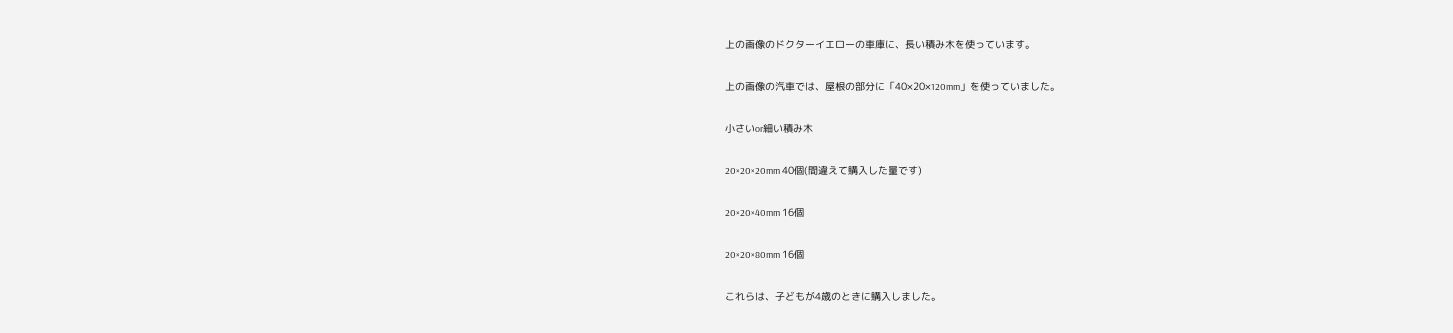上の画像のドクターイエローの車庫に、長い積み木を使っています。

上の画像の汽車では、屋根の部分に「40×20×120mm」を使っていました。

小さいor細い積み木

20×20×20mm 40個(間違えて購入した量です)

20×20×40mm 16個

20×20×80mm 16個

これらは、子どもが4歳のときに購入しました。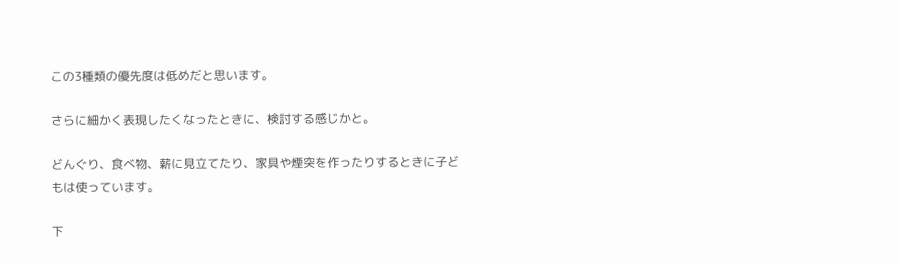この3種類の優先度は低めだと思います。

さらに細かく表現したくなったときに、検討する感じかと。

どんぐり、食べ物、薪に見立てたり、家具や煙突を作ったりするときに子どもは使っています。

下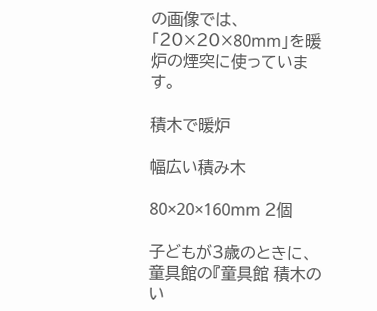の画像では、「20×20×80mm」を暖炉の煙突に使っています。

積木で暖炉

幅広い積み木

80×20×160mm 2個

子どもが3歳のときに、童具館の『童具館 積木のい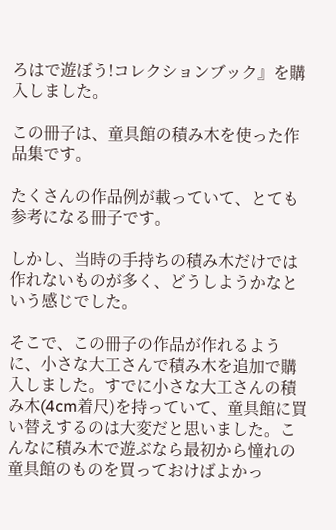ろはで遊ぼう!コレクションブック』を購入しました。

この冊子は、童具館の積み木を使った作品集です。

たくさんの作品例が載っていて、とても参考になる冊子です。

しかし、当時の手持ちの積み木だけでは作れないものが多く、どうしようかなという感じでした。

そこで、この冊子の作品が作れるように、小さな大工さんで積み木を追加で購入しました。すでに小さな大工さんの積み木(4cm着尺)を持っていて、童具館に買い替えするのは大変だと思いました。こんなに積み木で遊ぶなら最初から憧れの童具館のものを買っておけばよかっ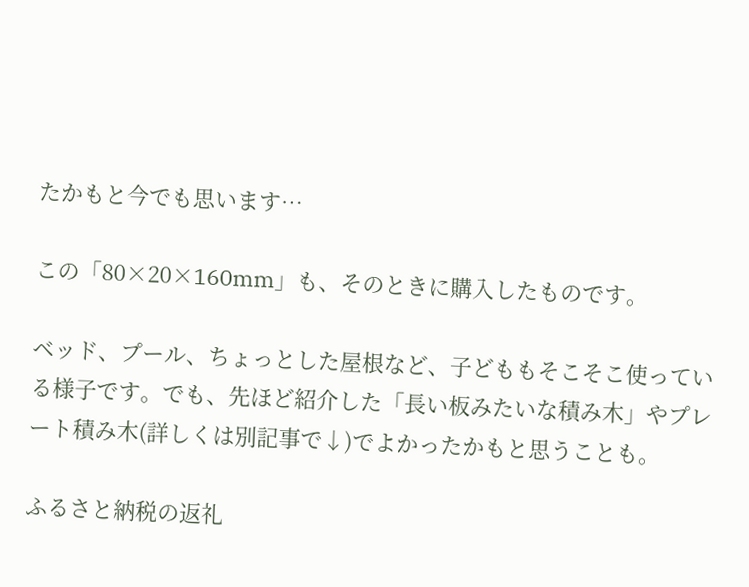たかもと今でも思います…

この「80×20×160mm」も、そのときに購入したものです。

ベッド、プール、ちょっとした屋根など、子どももそこそこ使っている様子です。でも、先ほど紹介した「長い板みたいな積み木」やプレート積み木(詳しくは別記事で↓)でよかったかもと思うことも。

ふるさと納税の返礼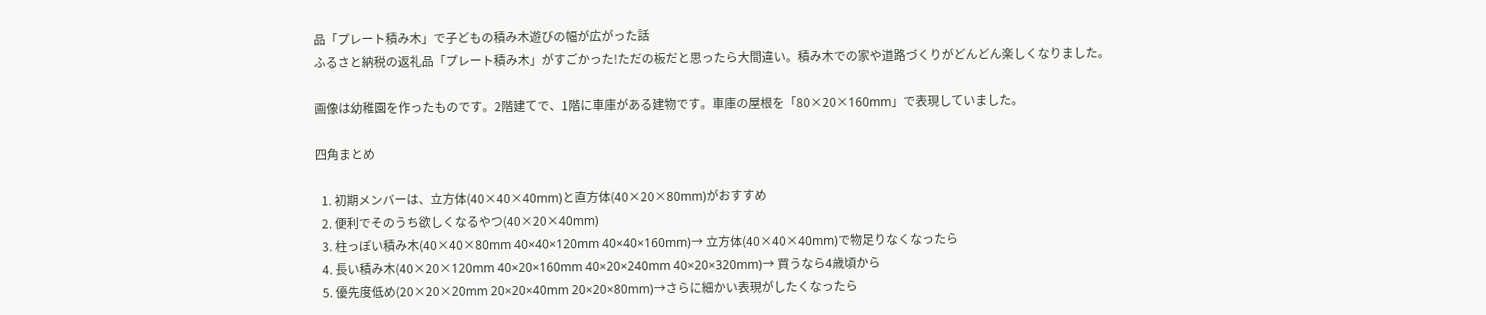品「プレート積み木」で子どもの積み木遊びの幅が広がった話
ふるさと納税の返礼品「プレート積み木」がすごかった!ただの板だと思ったら大間違い。積み木での家や道路づくりがどんどん楽しくなりました。

画像は幼稚園を作ったものです。2階建てで、1階に車庫がある建物です。車庫の屋根を「80×20×160mm」で表現していました。

四角まとめ

  1. 初期メンバーは、立方体(40×40×40mm)と直方体(40×20×80mm)がおすすめ
  2. 便利でそのうち欲しくなるやつ(40×20×40mm)
  3. 柱っぽい積み木(40×40×80mm 40×40×120mm 40×40×160mm)→ 立方体(40×40×40mm)で物足りなくなったら
  4. 長い積み木(40×20×120mm 40×20×160mm 40×20×240mm 40×20×320mm)→ 買うなら4歳頃から
  5. 優先度低め(20×20×20mm 20×20×40mm 20×20×80mm)→さらに細かい表現がしたくなったら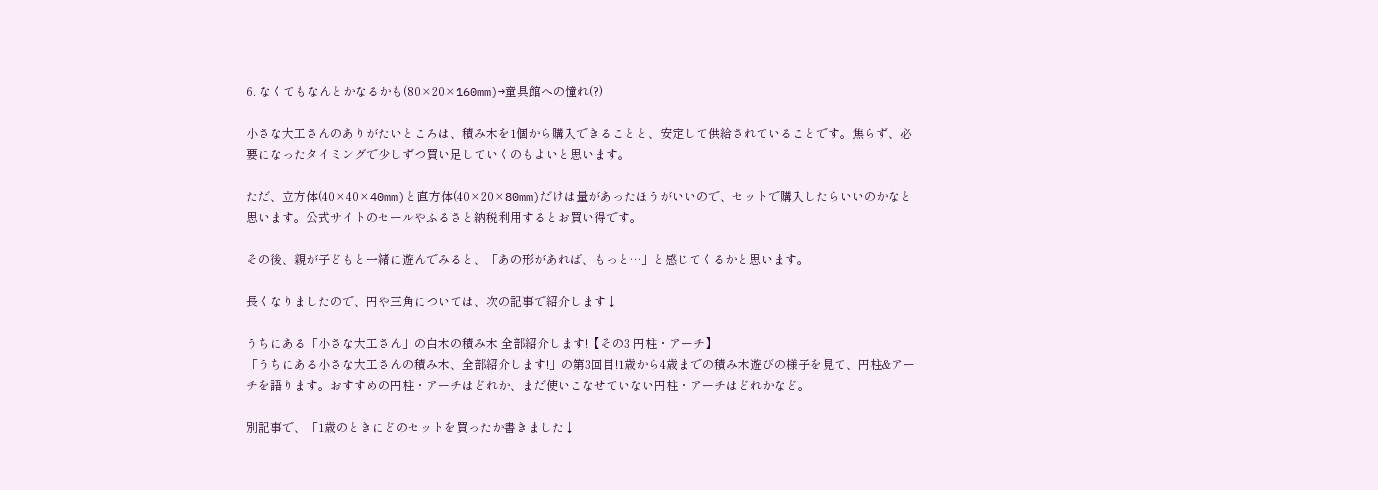6. なくてもなんとかなるかも(80×20×160mm)→童具館への憧れ(?)

小さな大工さんのありがたいところは、積み木を1個から購入できることと、安定して供給されていることです。焦らず、必要になったタイミングで少しずつ買い足していくのもよいと思います。

ただ、立方体(40×40×40mm)と直方体(40×20×80mm)だけは量があったほうがいいので、セットで購入したらいいのかなと思います。公式サイトのセールやふるさと納税利用するとお買い得です。

その後、親が子どもと一緒に遊んでみると、「あの形があれば、もっと…」と感じてくるかと思います。

長くなりましたので、円や三角については、次の記事で紹介します↓

うちにある「小さな大工さん」の白木の積み木 全部紹介します!【その3 円柱・アーチ】
「うちにある小さな大工さんの積み木、全部紹介します!」の第3回目!1歳から4歳までの積み木遊びの様子を見て、円柱&アーチを語ります。おすすめの円柱・アーチはどれか、まだ使いこなせていない円柱・アーチはどれかなど。

別記事で、「1歳のときにどのセットを買ったか書きました↓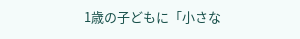1歳の子どもに「小さな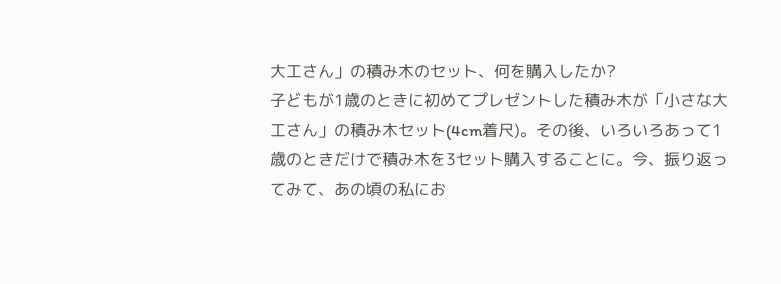大工さん」の積み木のセット、何を購入したか?
子どもが1歳のときに初めてプレゼントした積み木が「小さな大工さん」の積み木セット(4cm着尺)。その後、いろいろあって1歳のときだけで積み木を3セット購入することに。今、振り返ってみて、あの頃の私にお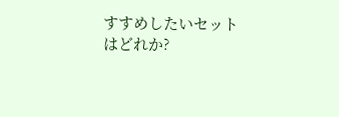すすめしたいセットはどれか?